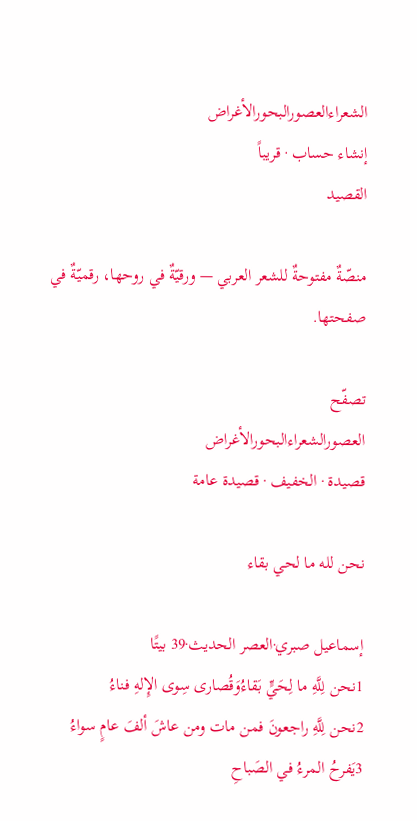الشعراءالعصورالبحورالأغراض
إنشاء حساب · قريباً
القصيد

منصّةٌ مفتوحةٌ للشعر العربي — ورقيّةٌ في روحها، رقميّةٌ في صفحتها.

تصفّح
العصورالشعراءالبحورالأغراض
قصيدة · الخفيف · قصيدة عامة

نحن لله ما لحي بقاء

إسماعيل صبري·العصر الحديث·39 بيتًا
1نحن لِلَّهِ ما لِحَيٍّ بَقاءُوَقُصارى سِوى الإِلهِ فناءُ
2نحن لِلَّهِ راجعونَ فمن مات ومن عاشَ ألفَ عامٍ سواءُ
3يَفرحُ المرءُ في الصَباحِ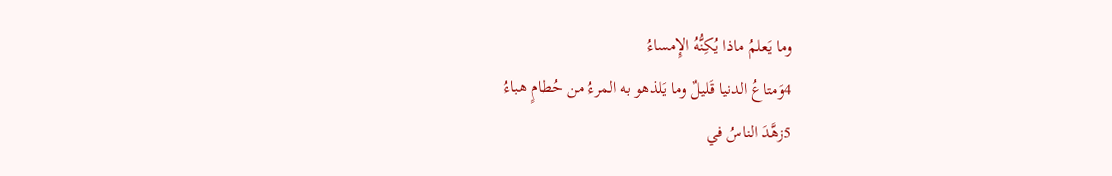وما يَعلمُ ماذا يُكِنُّهُ الإِمساءُ
4وَمتاعُ الدنيا قَليلٌ وما يَلذهو به المرءُ من حُطامٍ هباءُ
5زهَّدَ الناسُ في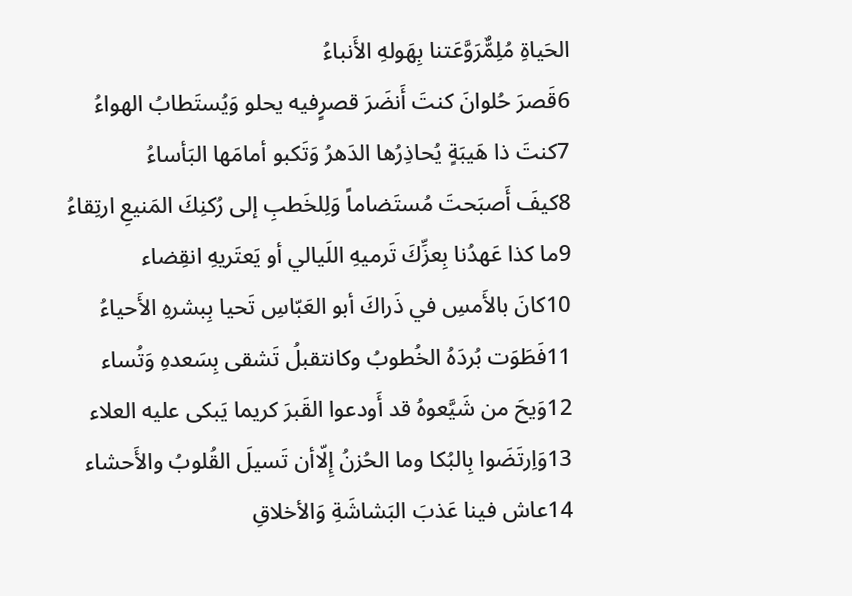الحَياةِ مُلِمٌّرَوَّعَتنا بِهَولهِ الأَنباءُ
6قَصرَ حُلوانَ كنتَ أَنضَرَ قصرٍفيه يحلو وَيُستَطابُ الهواءُ
7كنتَ ذا هَيبَةٍ يُحاذِرُها الدَهرُ وَتَكبو أمامَها البَأساءُ
8كيفَ أَصبَحتَ مُستَضاماً وَلِلخَطبِ إلى رُكنِكَ المَنيعِ ارتِقاءُ
9ما كذا عَهدُنا بِعزِّكَ تَرميهِ اللَيالي أو يَعتَريهِ انقِضاء
10كانَ بالأَمسِ في ذَراكَ أبو العَبّاسِ تَحيا بِبشرهِ الأَحياءُ
11فَطَوَت بُردَهُ الخُطوبُ وكانتقبلُ تَشقى بِسَعدهِ وَتُساء
12وَيحَ من شَيَّعوهُ قد أَودعوا القَبرَ كريما يَبكى عليه العلاء
13وَاِرتَضَوا بِالبُكا وما الحُزنُ إِلّاأن تَسيلَ القُلوبُ والأَحشاء
14عاش فينا عَذبَ البَشاشَةِ وَالأخلاقِ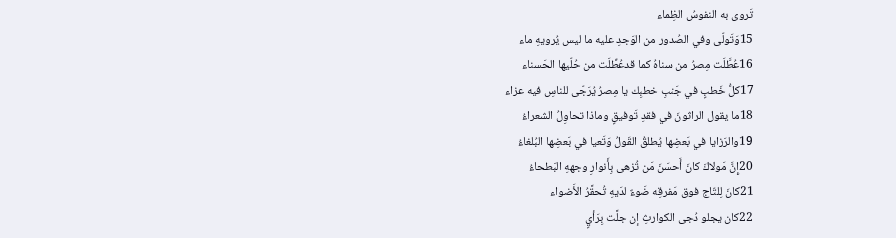تَروى به النفوسُ الظِماء
15وَتَولّى وفي الصُدور من الوَجدِ عليه ما ليس يُرويهِ ماء
16عُطَّلَت مِصرُ من سناهُ كما قدعُطِّلَت من حُلّيها الحَسناء
17كلُّ خَطبٍ في جَنبِ خطبِك يا مِصرُ يُرَجّى للناسِ فيه عزاء
18ما يقول الراثونَ في فقدِ تَوفيقٍ وماذا تحاوِلُ الشعراءُ
19والرَزايا في بَعضِها يُطلقُ القَولُ وَتَعيا في بَعضِها البُلغاءُ
20إِنَّ مَولاكَ كانَ أَحسَنَ مَن تُزهى بِأَنوارِ وجههِ البَطحاءُ
21كانَ لِلتّاج فوق مَفرقِه ضَوءٌ لدَيهِ تُحقَّرُ الأَضواء
22كان يجلو دُجى الكوارثِ إن جلَّت بِرَأيٍ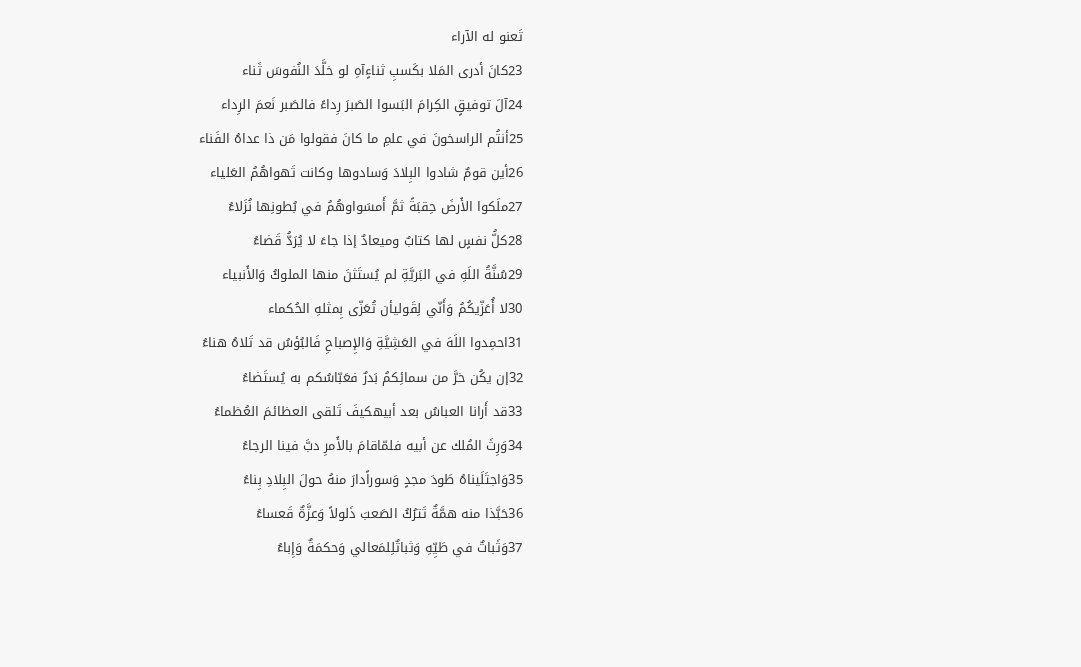تَعنو له الآراء
23كانَ أدرى المَلا بكَسبِ ثناءٍآهِ لو خلَّدَ النُفوسَ ثَناء
24آلَ توفيقٍ الكِرامَ البَسوا الصَبرَ رِداءً فالصَبر نَعمَ الرِداء
25أنتُم الراسخونَ في علمِ ما كانَ فقولوا مَن ذا عداهُ الفَناء
26أين قومٌ شادوا البِلادَ وَسادوها وكانت تَهواهُمُ العَلياء
27ملَكوا الأَرضَ حِقبَةً ثمَّ أَمسَواوهُمُ في بُطونِها نُزَلاءُ
28كلُّ نفسٍ لها كتابٌ وميعادٌ إذا جاءَ لا يُرَدُّ قَضاءُ
29سُنَّةُ اللَهِ في البَريَّةِ لم يُستَثنَ منها الملوكُ وَالأَنبياء
30لا أُعَزّيكُمُ وَأَنّي لِقَوليأن تُعَزّى بِمثلهِ الحُكماء
31احمِدوا اللَهَ في العَشِيَّةِ وَالإِصباحِ فَالبُؤسُ قد تَلاهُ هناءُ
32إن يكُن خرَّ من سمائِكمُ بَدرٌ فعَبّاسُكم به يُستَضاءُ
33قد أَرانا العباسُ بعد أبيهكيفَ تَلقى العظائمَ العُظماءُ
34وَرِثَ المُلك عن أبيه فلمّاقامَ بالأَمرِ دبَّ فينا الرجاءُ
35وَاجتَلَيناهُ طَودَ مجدٍ وَسوراًدارَ منهُ حولَ البِلادِ بِناءُ
36حَبَّذا منه همَّةٌ تَترُكُ الصَعبَ ذَلولاً وَعزَّةٌ قَعساءُ
37وَثَباتٌ في طَيِّهِ وَثباتٌلِلمَعالي وَحكمَةٌ وَإِباءُ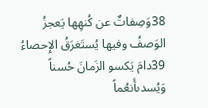38وَصِفاتٌ عن كُنهِها يَعجزُ الوَصفُ وفيها يُستَغرَقُ الإِحصاءُ
39دامَ يَكسو الزَمانَ حُسناً وَيُسدىأَنعُماً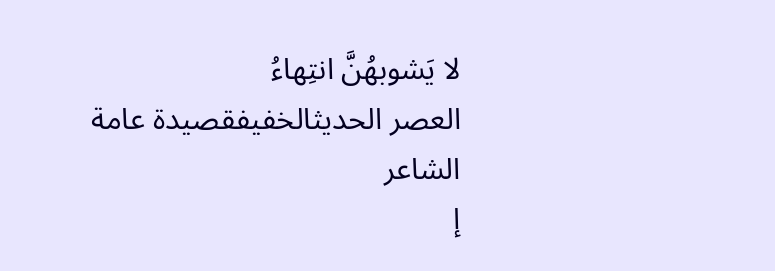لا يَشوبهُنَّ انتِهاءُ
العصر الحديثالخفيفقصيدة عامة
الشاعر
إ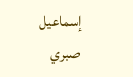إسماعيل صبري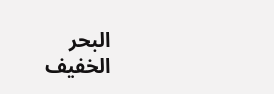البحر
الخفيف